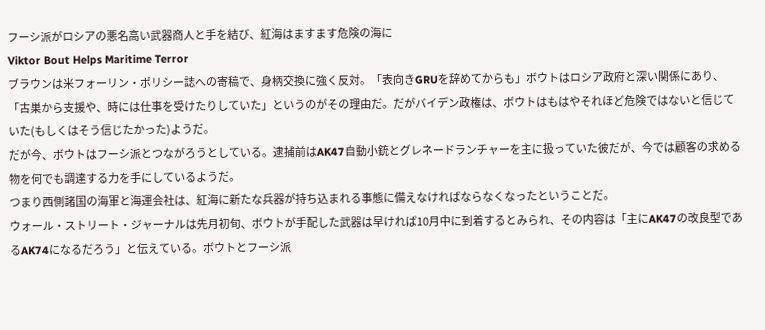フーシ派がロシアの悪名高い武器商人と手を結び、紅海はますます危険の海に
Viktor Bout Helps Maritime Terror
ブラウンは米フォーリン・ポリシー誌への寄稿で、身柄交換に強く反対。「表向きGRUを辞めてからも」ボウトはロシア政府と深い関係にあり、「古巣から支援や、時には仕事を受けたりしていた」というのがその理由だ。だがバイデン政権は、ボウトはもはやそれほど危険ではないと信じていた(もしくはそう信じたかった)ようだ。
だが今、ボウトはフーシ派とつながろうとしている。逮捕前はAK47自動小銃とグレネードランチャーを主に扱っていた彼だが、今では顧客の求める物を何でも調達する力を手にしているようだ。
つまり西側諸国の海軍と海運会社は、紅海に新たな兵器が持ち込まれる事態に備えなければならなくなったということだ。
ウォール・ストリート・ジャーナルは先月初旬、ボウトが手配した武器は早ければ10月中に到着するとみられ、その内容は「主にAK47の改良型であるAK74になるだろう」と伝えている。ボウトとフーシ派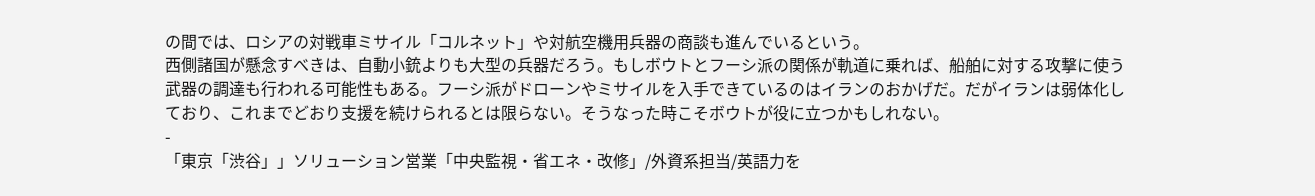の間では、ロシアの対戦車ミサイル「コルネット」や対航空機用兵器の商談も進んでいるという。
西側諸国が懸念すべきは、自動小銃よりも大型の兵器だろう。もしボウトとフーシ派の関係が軌道に乗れば、船舶に対する攻撃に使う武器の調達も行われる可能性もある。フーシ派がドローンやミサイルを入手できているのはイランのおかげだ。だがイランは弱体化しており、これまでどおり支援を続けられるとは限らない。そうなった時こそボウトが役に立つかもしれない。
-
「東京「渋谷」」ソリューション営業「中央監視・省エネ・改修」/外資系担当/英語力を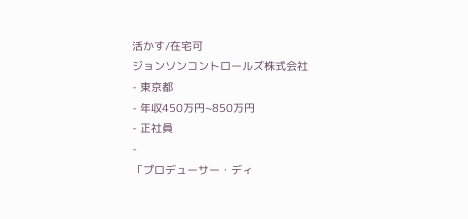活かす/在宅可
ジョンソンコントロールズ株式会社
- 東京都
- 年収450万円~850万円
- 正社員
-
「プロデューサー・ディ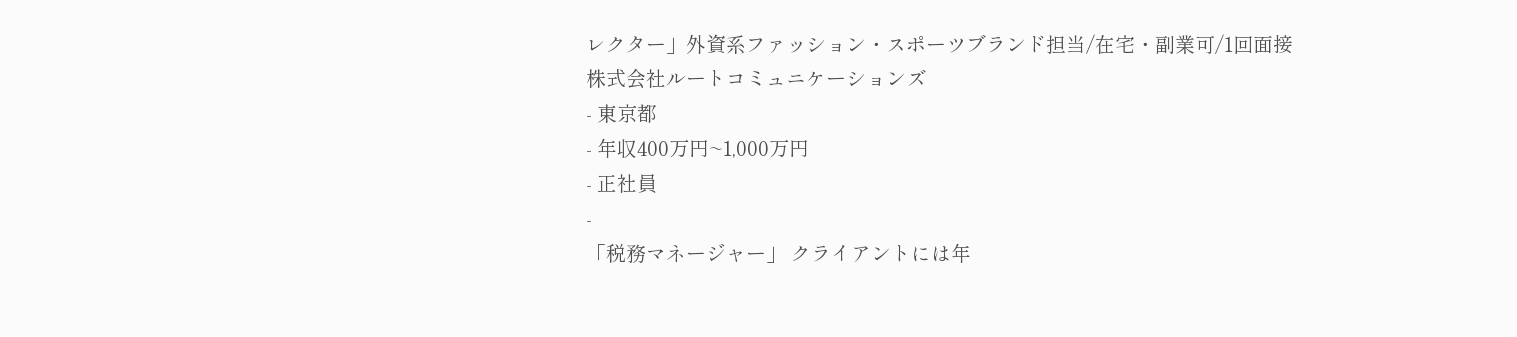レクター」外資系ファッション・スポーツブランド担当/在宅・副業可/1回面接
株式会社ルートコミュニケーションズ
- 東京都
- 年収400万円~1,000万円
- 正社員
-
「税務マネージャー」 クライアントには年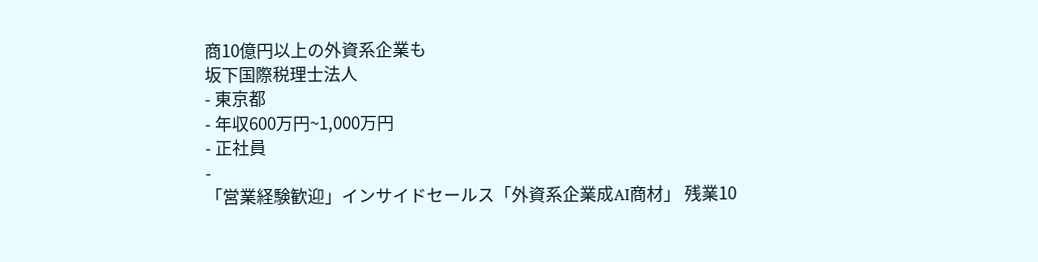商10億円以上の外資系企業も
坂下国際税理士法人
- 東京都
- 年収600万円~1,000万円
- 正社員
-
「営業経験歓迎」インサイドセールス「外資系企業成AI商材」 残業10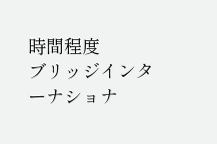時間程度
ブリッジインターナショナ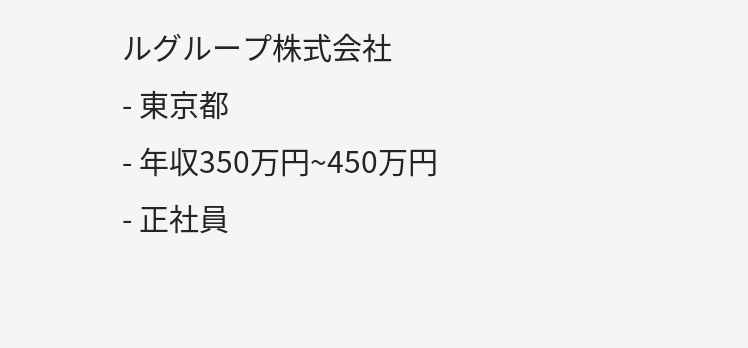ルグループ株式会社
- 東京都
- 年収350万円~450万円
- 正社員